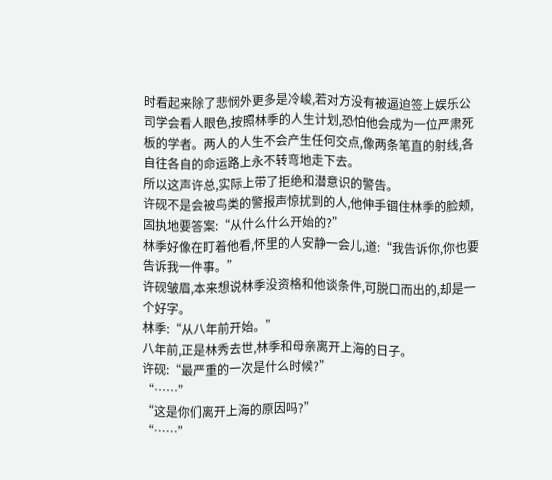时看起来除了悲悯外更多是冷峻,若对方没有被逼迫签上娱乐公司学会看人眼色,按照林季的人生计划,恐怕他会成为一位严肃死板的学者。两人的人生不会产生任何交点,像两条笔直的射线,各自往各自的命运路上永不转弯地走下去。
所以这声许总,实际上带了拒绝和潜意识的警告。
许砚不是会被鸟类的警报声惊扰到的人,他伸手锢住林季的脸颊,固执地要答案:“从什么什么开始的?”
林季好像在盯着他看,怀里的人安静一会儿,道:“我告诉你,你也要告诉我一件事。”
许砚皱眉,本来想说林季没资格和他谈条件,可脱口而出的,却是一个好字。
林季:“从八年前开始。”
八年前,正是林秀去世,林季和母亲离开上海的日子。
许砚:“最严重的一次是什么时候?”
“……”
“这是你们离开上海的原因吗?”
“……”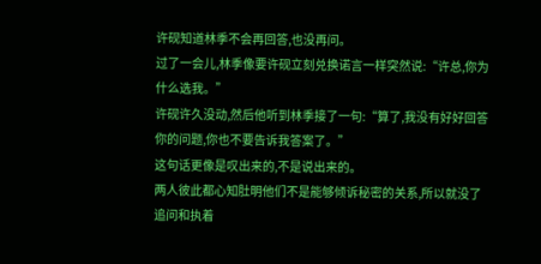许砚知道林季不会再回答,也没再问。
过了一会儿,林季像要许砚立刻兑换诺言一样突然说:“许总,你为什么选我。”
许砚许久没动,然后他听到林季接了一句:“算了,我没有好好回答你的问题,你也不要告诉我答案了。”
这句话更像是叹出来的,不是说出来的。
两人彼此都心知肚明他们不是能够倾诉秘密的关系,所以就没了追问和执着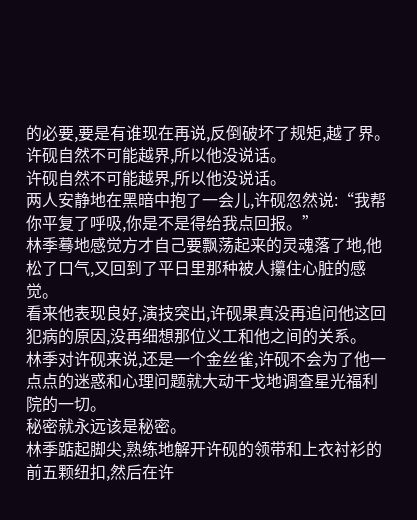的必要,要是有谁现在再说,反倒破坏了规矩,越了界。
许砚自然不可能越界,所以他没说话。
许砚自然不可能越界,所以他没说话。
两人安静地在黑暗中抱了一会儿,许砚忽然说:“我帮你平复了呼吸,你是不是得给我点回报。”
林季蓦地感觉方才自己要飘荡起来的灵魂落了地,他松了口气,又回到了平日里那种被人攥住心脏的感觉。
看来他表现良好,演技突出,许砚果真没再追问他这回犯病的原因,没再细想那位义工和他之间的关系。
林季对许砚来说,还是一个金丝雀,许砚不会为了他一点点的迷惑和心理问题就大动干戈地调查星光福利院的一切。
秘密就永远该是秘密。
林季踮起脚尖,熟练地解开许砚的领带和上衣衬衫的前五颗纽扣,然后在许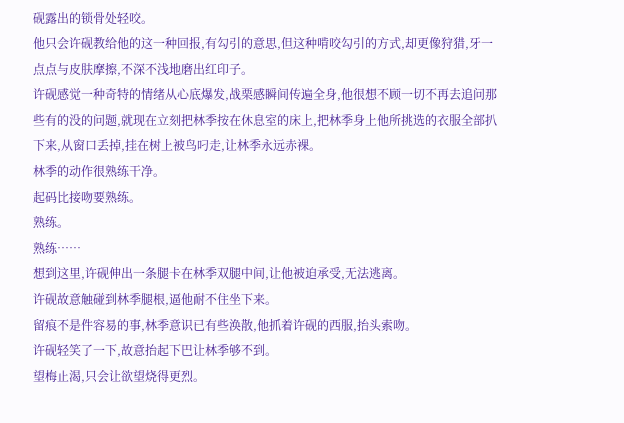砚露出的锁骨处轻咬。
他只会许砚教给他的这一种回报,有勾引的意思,但这种啃咬勾引的方式,却更像狩猎,牙一点点与皮肤摩擦,不深不浅地磨出红印子。
许砚感觉一种奇特的情绪从心底爆发,战栗感瞬间传遍全身,他很想不顾一切不再去追问那些有的没的问题,就现在立刻把林季按在休息室的床上,把林季身上他所挑选的衣服全部扒下来,从窗口丢掉,挂在树上被鸟叼走,让林季永远赤裸。
林季的动作很熟练干净。
起码比接吻要熟练。
熟练。
熟练……
想到这里,许砚伸出一条腿卡在林季双腿中间,让他被迫承受,无法逃离。
许砚故意触碰到林季腿根,逼他耐不住坐下来。
留痕不是件容易的事,林季意识已有些涣散,他抓着许砚的西服,抬头索吻。
许砚轻笑了一下,故意抬起下巴让林季够不到。
望梅止渴,只会让欲望烧得更烈。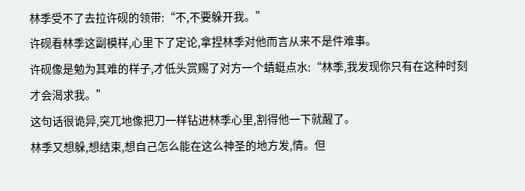林季受不了去拉许砚的领带:“不,不要躲开我。”
许砚看林季这副模样,心里下了定论,拿捏林季对他而言从来不是件难事。
许砚像是勉为其难的样子,才低头赏赐了对方一个蜻蜓点水:“林季,我发现你只有在这种时刻才会渴求我。”
这句话很诡异,突兀地像把刀一样钻进林季心里,割得他一下就醒了。
林季又想躲,想结束,想自己怎么能在这么神圣的地方发,情。但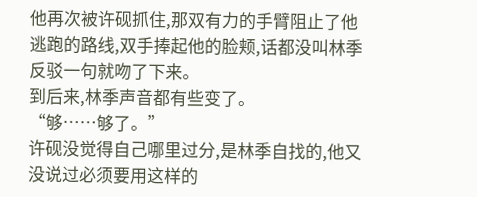他再次被许砚抓住,那双有力的手臂阻止了他逃跑的路线,双手捧起他的脸颊,话都没叫林季反驳一句就吻了下来。
到后来,林季声音都有些变了。
“够……够了。”
许砚没觉得自己哪里过分,是林季自找的,他又没说过必须要用这样的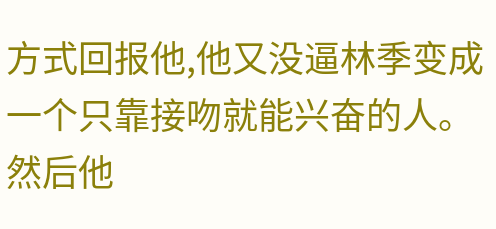方式回报他,他又没逼林季变成一个只靠接吻就能兴奋的人。
然后他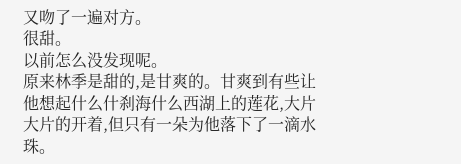又吻了一遍对方。
很甜。
以前怎么没发现呢。
原来林季是甜的,是甘爽的。甘爽到有些让他想起什么什刹海什么西湖上的莲花,大片大片的开着,但只有一朵为他落下了一滴水珠。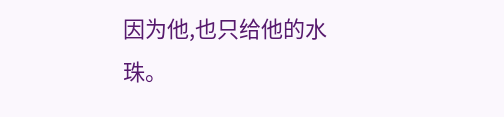因为他,也只给他的水珠。